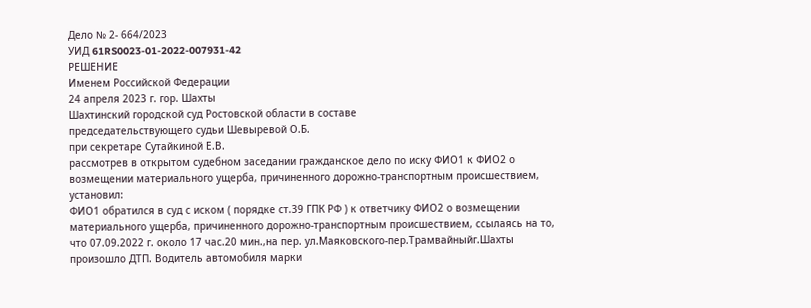Дело № 2- 664/2023
УИД 61RS0023-01-2022-007931-42
РЕШЕНИЕ
Именем Российской Федерации
24 апреля 2023 г. гор. Шахты
Шахтинский городской суд Ростовской области в составе
председательствующего судьи Шевыревой О.Б.
при секретаре Сутайкиной Е.В.
рассмотрев в открытом судебном заседании гражданское дело по иску ФИО1 к ФИО2 о возмещении материального ущерба, причиненного дорожно-транспортным происшествием,
установил:
ФИО1 обратился в суд с иском ( порядке ст.39 ГПК РФ ) к ответчику ФИО2 о возмещении материального ущерба, причиненного дорожно-транспортным происшествием, ссылаясь на то, что 07.09.2022 г. около 17 час.20 мин.,на пер. ул.Маяковского-пер.Трамвайныйг.Шахты произошло ДТП. Водитель автомобиля марки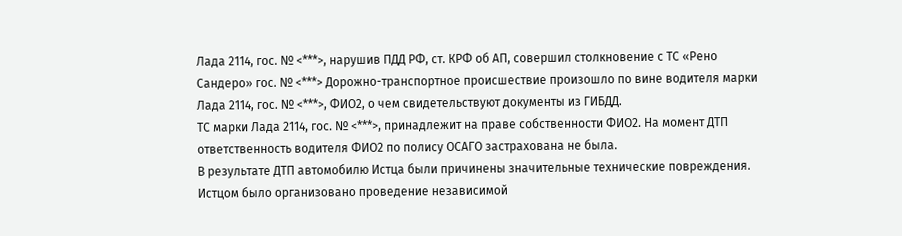Лада 2114, гос. № <***>, нарушив ПДД РФ, ст. КРФ об АП, совершил столкновение с ТС «Рено Сандеро» гос. № <***> Дорожно-транспортное происшествие произошло по вине водителя марки Лада 2114, гос. № <***>, ФИО2, о чем свидетельствуют документы из ГИБДД.
ТС марки Лада 2114, гос. № <***>, принадлежит на праве собственности ФИО2. На момент ДТП ответственность водителя ФИО2 по полису ОСАГО застрахована не была.
В результате ДТП автомобилю Истца были причинены значительные технические повреждения.
Истцом было организовано проведение независимой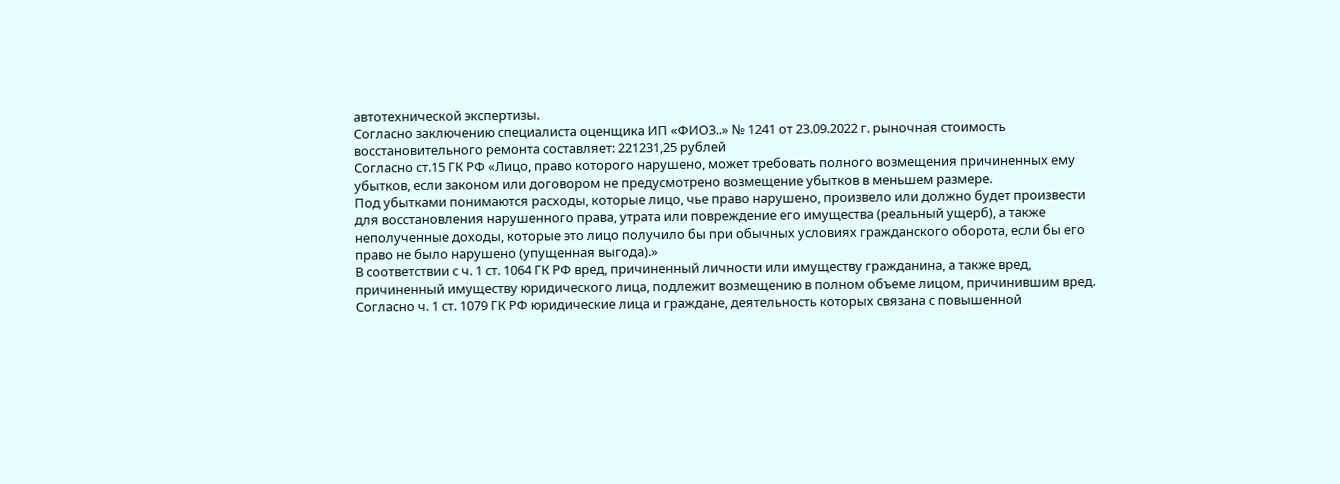автотехнической экспертизы.
Согласно заключению специалиста оценщика ИП «ФИО3..» № 1241 от 23.09.2022 г. рыночная стоимость восстановительного ремонта составляет: 221231,25 рублей
Согласно ст.15 ГК РФ «Лицо, право которого нарушено, может требовать полного возмещения причиненных ему убытков, если законом или договором не предусмотрено возмещение убытков в меньшем размере.
Под убытками понимаются расходы, которые лицо, чье право нарушено, произвело или должно будет произвести для восстановления нарушенного права, утрата или повреждение его имущества (реальный ущерб), а также неполученные доходы, которые это лицо получило бы при обычных условиях гражданского оборота, если бы его право не было нарушено (упущенная выгода).»
В соответствии с ч. 1 ст. 1064 ГК РФ вред, причиненный личности или имуществу гражданина, а также вред, причиненный имуществу юридического лица, подлежит возмещению в полном объеме лицом, причинившим вред.
Согласно ч. 1 ст. 1079 ГК РФ юридические лица и граждане, деятельность которых связана с повышенной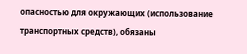опасностью для окружающих (использование транспортных средств), обязаны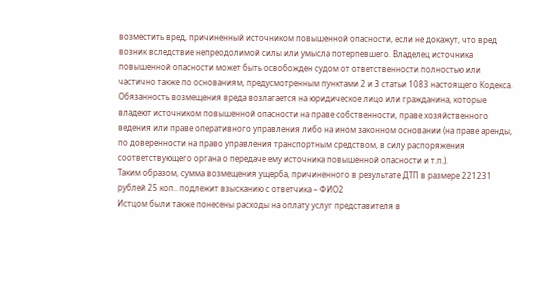возместить вред, причиненный источником повышенной опасности, если не докажут, что вред возник вследствие непреодолимой силы или умысла потерпевшего. Владелец источника повышенной опасности может быть освобожден судом от ответственности полностью или частично также по основаниям, предусмотренным пунктами 2 и 3 статьи 1083 настоящего Кодекса. Обязанность возмещения вреда возлагается на юридическое лицо или гражданина, которые владеют источником повышенной опасности на праве собственности, праве хозяйственного ведения или праве оперативного управления либо на ином законном основании (на праве аренды, по доверенности на право управления транспортным средством, в силу распоряжения соответствующего органа о передаче ему источника повышенной опасности и т.п.).
Таким образом, сумма возмещения ущерба, причиненного в результате ДТП в размере 221231 рублей 25 коп.. подлежит взысканию с ответчика – ФИО2
Истцом были также понесены расходы на оплату услуг представителя в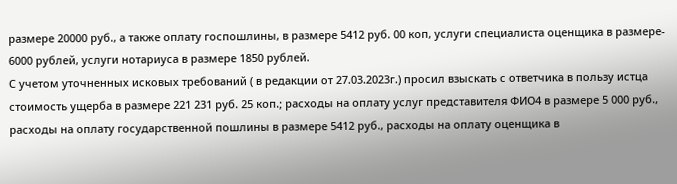размере 20000 руб., а также оплату госпошлины, в размере 5412 руб. 00 коп, услуги специалиста оценщика в размере- 6000 рублей, услуги нотариуса в размере 1850 рублей.
С учетом уточненных исковых требований ( в редакции от 27.03.2023г.) просил взыскать с ответчика в пользу истца стоимость ущерба в размере 221 231 руб. 25 коп.; расходы на оплату услуг представителя ФИО4 в размере 5 000 руб., расходы на оплату государственной пошлины в размере 5412 руб., расходы на оплату оценщика в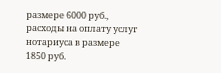размере 6000 руб., расходы на оплату услуг нотариуса в размере 1850 руб.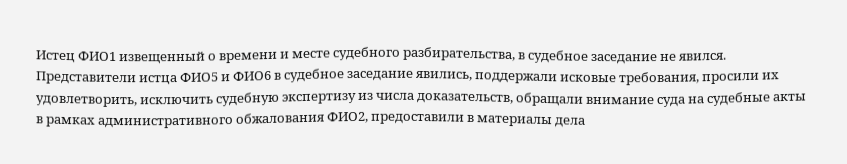Истец ФИО1 извещенный о времени и месте судебного разбирательства, в судебное заседание не явился.
Представители истца ФИО5 и ФИО6 в судебное заседание явились, поддержали исковые требования, просили их удовлетворить, исключить судебную экспертизу из числа доказательств, обращали внимание суда на судебные акты в рамках административного обжалования ФИО2, предоставили в материалы дела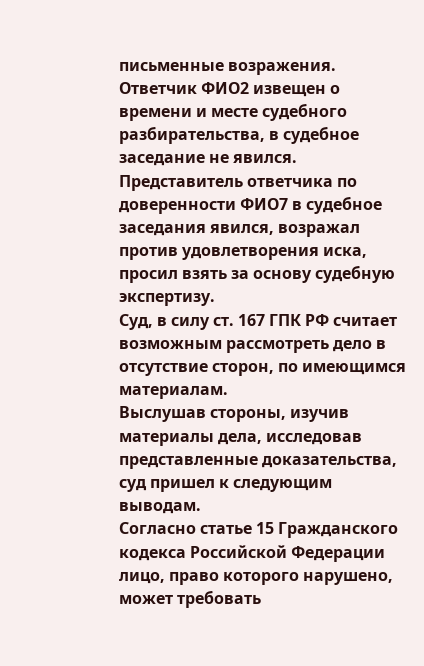письменные возражения.
Ответчик ФИО2 извещен о времени и месте судебного разбирательства, в судебное заседание не явился.
Представитель ответчика по доверенности ФИО7 в судебное заседания явился, возражал против удовлетворения иска, просил взять за основу судебную экспертизу.
Суд, в силу ст. 167 ГПК РФ считает возможным рассмотреть дело в отсутствие сторон, по имеющимся материалам.
Выслушав стороны, изучив материалы дела, исследовав представленные доказательства, суд пришел к следующим выводам.
Согласно статье 15 Гражданского кодекса Российской Федерации лицо, право которого нарушено, может требовать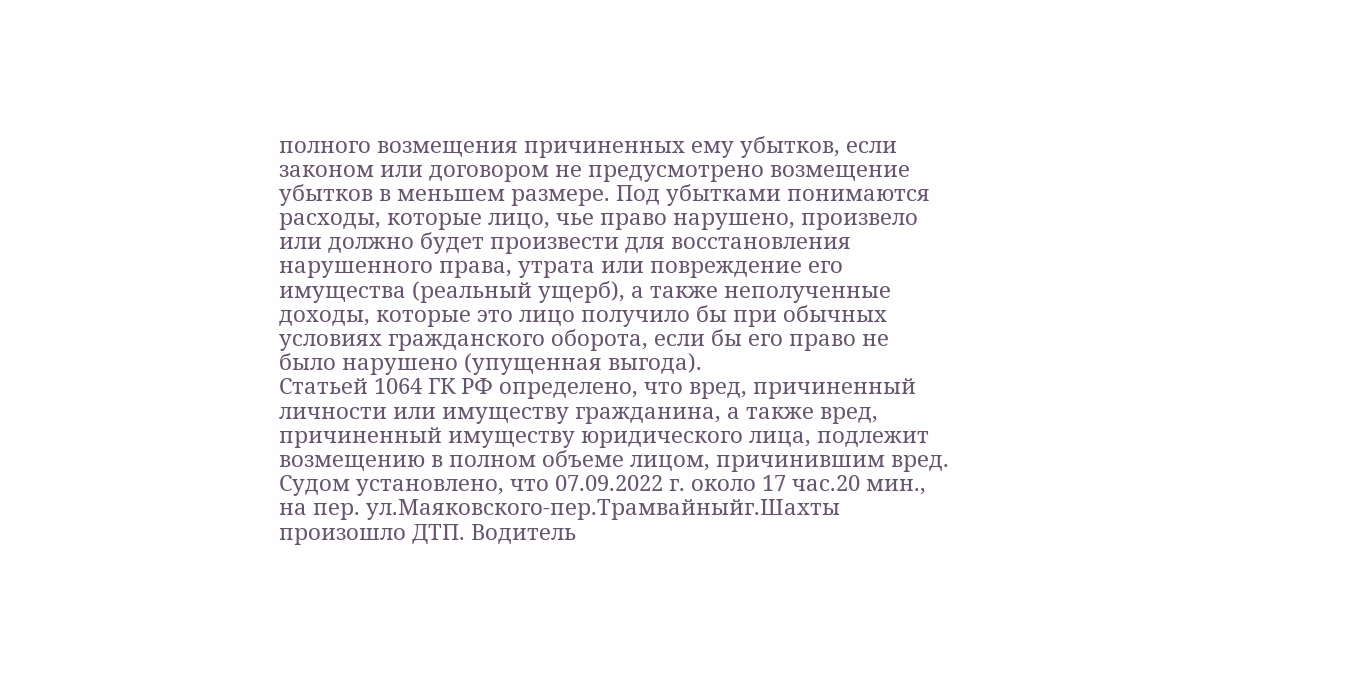полного возмещения причиненных ему убытков, если законом или договором не предусмотрено возмещение убытков в меньшем размере. Под убытками понимаются расходы, которые лицо, чье право нарушено, произвело или должно будет произвести для восстановления нарушенного права, утрата или повреждение его имущества (реальный ущерб), а также неполученные доходы, которые это лицо получило бы при обычных условиях гражданского оборота, если бы его право не было нарушено (упущенная выгода).
Статьей 1064 ГК РФ определено, что вред, причиненный личности или имуществу гражданина, а также вред, причиненный имуществу юридического лица, подлежит возмещению в полном объеме лицом, причинившим вред.
Судом установлено, что 07.09.2022 г. около 17 час.20 мин., на пер. ул.Маяковского-пер.Трамвайныйг.Шахты произошло ДТП. Водитель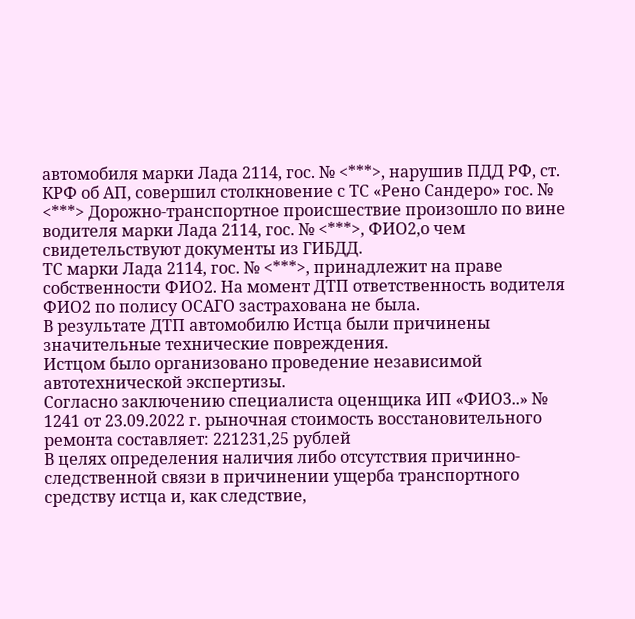автомобиля марки Лада 2114, гос. № <***>, нарушив ПДД РФ, ст. КРФ об АП, совершил столкновение с ТС «Рено Сандеро» гос. № <***> Дорожно-транспортное происшествие произошло по вине водителя марки Лада 2114, гос. № <***>, ФИО2,о чем свидетельствуют документы из ГИБДД.
ТС марки Лада 2114, гос. № <***>, принадлежит на праве собственности ФИО2. На момент ДТП ответственность водителя ФИО2 по полису ОСАГО застрахована не была.
В результате ДТП автомобилю Истца были причинены значительные технические повреждения.
Истцом было организовано проведение независимой автотехнической экспертизы.
Согласно заключению специалиста оценщика ИП «ФИО3..» № 1241 от 23.09.2022 г. рыночная стоимость восстановительного ремонта составляет: 221231,25 рублей
В целях определения наличия либо отсутствия причинно-следственной связи в причинении ущерба транспортного средству истца и, как следствие,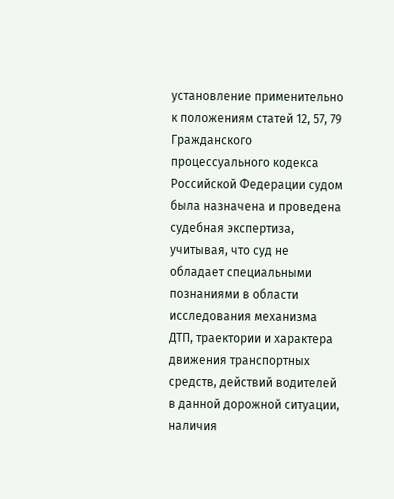установление применительно к положениям статей 12, 57, 79 Гражданского процессуального кодекса Российской Федерации судом была назначена и проведена судебная экспертиза, учитывая, что суд не обладает специальными познаниями в области исследования механизма ДТП, траектории и характера движения транспортных средств, действий водителей в данной дорожной ситуации, наличия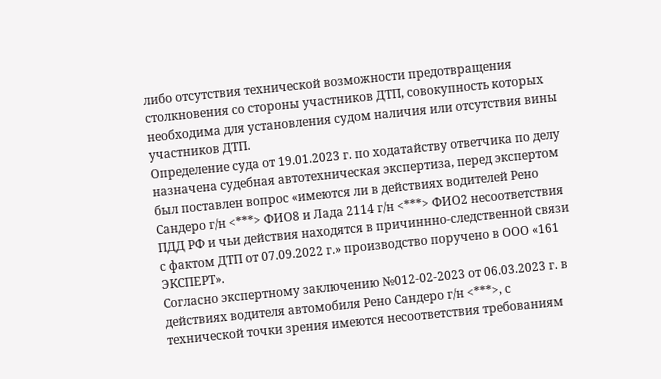либо отсутствия технической возможности предотвращения столкновения со стороны участников ДТП, совокупность которых необходима для установления судом наличия или отсутствия вины участников ДТП.
Определение суда от 19.01.2023 г. по ходатайству ответчика по делу назначена судебная автотехническая экспертиза, перед экспертом был поставлен вопрос «имеются ли в действиях водителей Рено Сандеро г/н <***> ФИО8 и Лада 2114 г/н <***> ФИО2 несоответствия ПДД РФ и чьи действия находятся в причиннно-следственной связи с фактом ДТП от 07.09.2022 г.» производство поручено в ООО «161 ЭКСПЕРТ».
Согласно экспертному заключению №012-02-2023 от 06.03.2023 г. в действиях водителя автомобиля Рено Сандеро г/н <***>, с технической точки зрения имеются несоответствия требованиям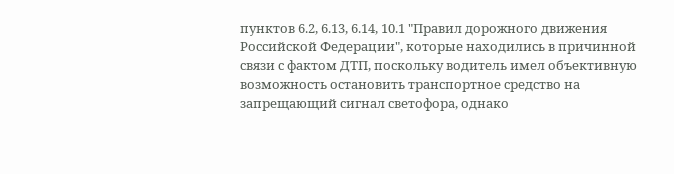пунктов 6.2, 6.13, 6.14, 10.1 "Правил дорожного движения Российской Федерации", которые находились в причинной связи с фактом ДТП, поскольку водитель имел объективную возможность остановить транспортное средство на запрещающий сигнал светофора, однако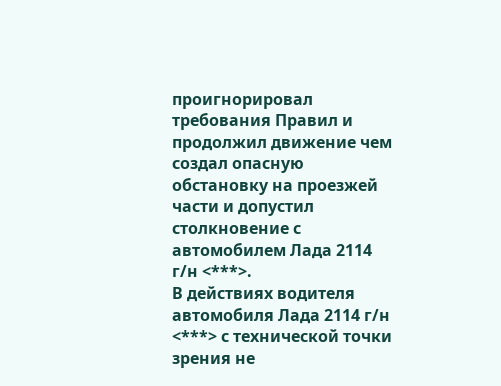проигнорировал требования Правил и продолжил движение чем создал опасную обстановку на проезжей части и допустил столкновение с автомобилем Лада 2114 г/н <***>.
В действиях водителя автомобиля Лада 2114 г/н <***> с технической точки зрения не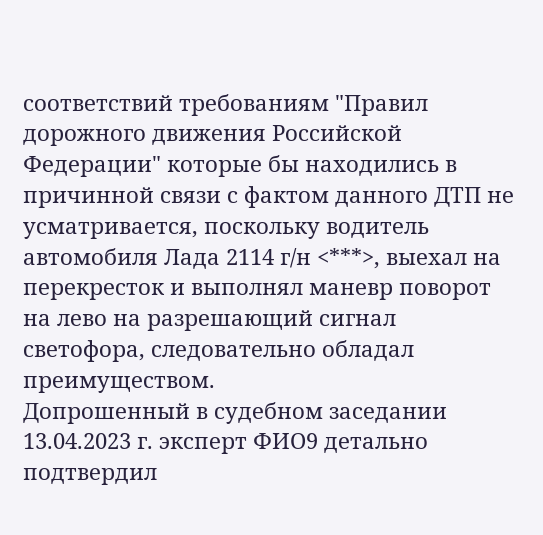соответствий требованиям "Правил дорожного движения Российской Федерации" которые бы находились в причинной связи с фактом данного ДТП не усматривается, поскольку водитель автомобиля Лада 2114 г/н <***>, выехал на перекресток и выполнял маневр поворот на лево на разрешающий сигнал светофора, следовательно обладал преимуществом.
Допрошенный в судебном заседании 13.04.2023 г. эксперт ФИО9 детально подтвердил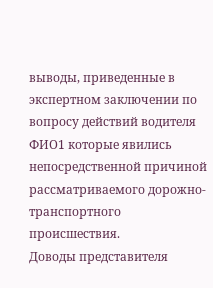выводы, приведенные в экспертном заключении по вопросу действий водителя ФИО1 которые явились непосредственной причиной рассматриваемого дорожно-транспортного происшествия.
Доводы представителя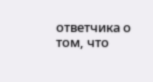ответчика о том, что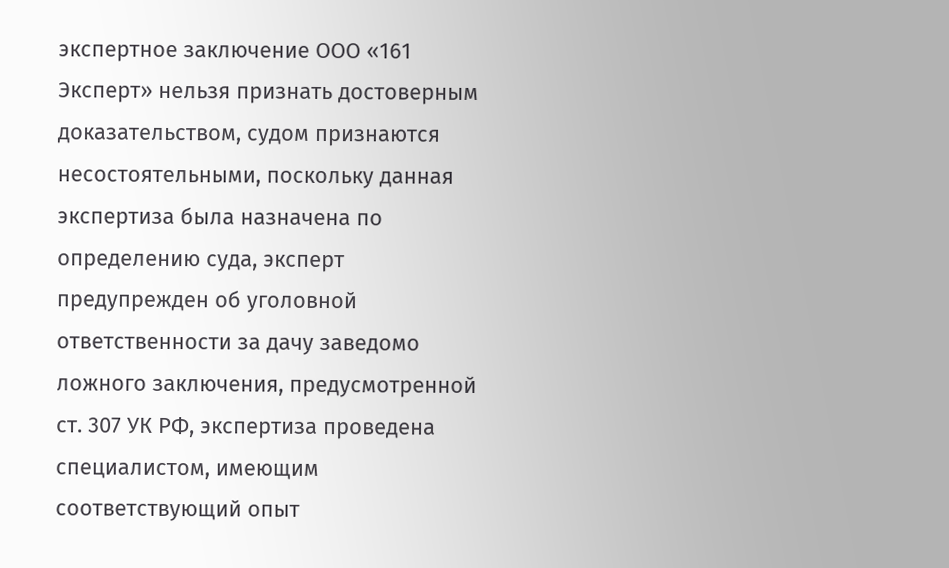экспертное заключение ООО «161 Эксперт» нельзя признать достоверным доказательством, судом признаются несостоятельными, поскольку данная экспертиза была назначена по определению суда, эксперт предупрежден об уголовной ответственности за дачу заведомо ложного заключения, предусмотренной ст. 307 УК РФ, экспертиза проведена специалистом, имеющим соответствующий опыт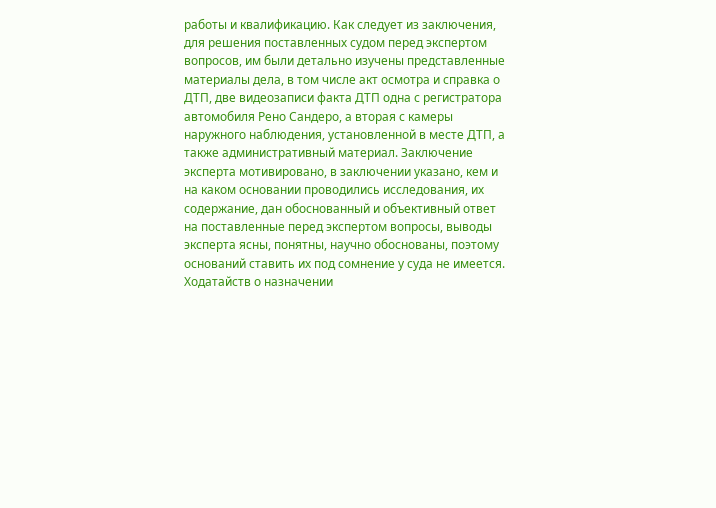работы и квалификацию. Как следует из заключения, для решения поставленных судом перед экспертом вопросов, им были детально изучены представленные материалы дела, в том числе акт осмотра и справка о ДТП, две видеозаписи факта ДТП одна с регистратора автомобиля Рено Сандеро, а вторая с камеры наружного наблюдения, установленной в месте ДТП, а также административный материал. Заключение эксперта мотивировано, в заключении указано, кем и на каком основании проводились исследования, их содержание, дан обоснованный и объективный ответ на поставленные перед экспертом вопросы, выводы эксперта ясны, понятны, научно обоснованы, поэтому оснований ставить их под сомнение у суда не имеется. Ходатайств о назначении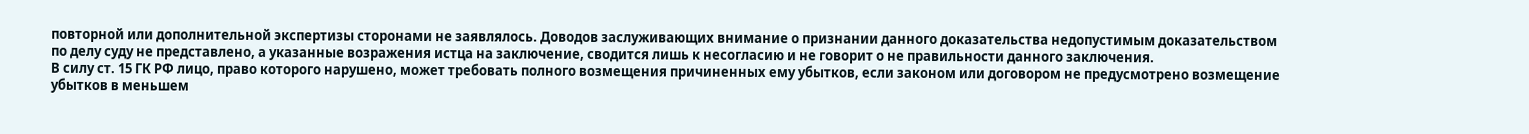повторной или дополнительной экспертизы сторонами не заявлялось. Доводов заслуживающих внимание о признании данного доказательства недопустимым доказательством по делу суду не представлено, а указанные возражения истца на заключение, сводится лишь к несогласию и не говорит о не правильности данного заключения.
В силу ст. 15 ГК РФ лицо, право которого нарушено, может требовать полного возмещения причиненных ему убытков, если законом или договором не предусмотрено возмещение убытков в меньшем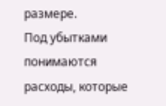размере.
Под убытками понимаются расходы, которые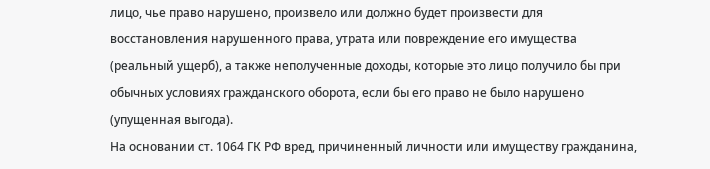лицо, чье право нарушено, произвело или должно будет произвести для восстановления нарушенного права, утрата или повреждение его имущества (реальный ущерб), а также неполученные доходы, которые это лицо получило бы при обычных условиях гражданского оборота, если бы его право не было нарушено (упущенная выгода).
На основании ст. 1064 ГК РФ вред, причиненный личности или имуществу гражданина,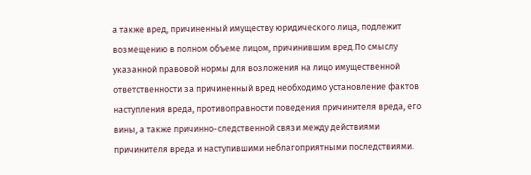а также вред, причиненный имуществу юридического лица, подлежит возмещению в полном объеме лицом, причинившим вред.По смыслу указанной правовой нормы для возложения на лицо имущественной ответственности за причиненный вред необходимо установление фактов наступления вреда, противоправности поведения причинителя вреда, его вины, а также причинно-следственной связи между действиями причинителя вреда и наступившими неблагоприятными последствиями.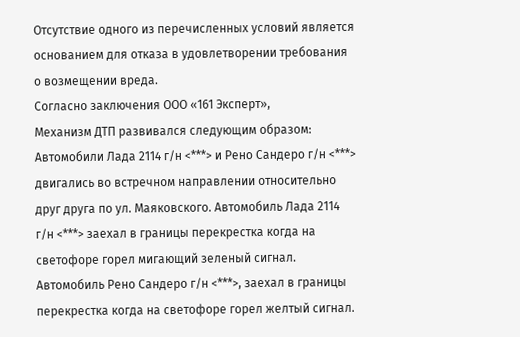Отсутствие одного из перечисленных условий является основанием для отказа в удовлетворении требования о возмещении вреда.
Согласно заключения ООО «161 Эксперт»,
Механизм ДТП развивался следующим образом: Автомобили Лада 2114 г/н <***> и Рено Сандеро г/н <***> двигались во встречном направлении относительно друг друга по ул. Маяковского. Автомобиль Лада 2114 г/н <***> заехал в границы перекрестка когда на светофоре горел мигающий зеленый сигнал. Автомобиль Рено Сандеро г/н <***>, заехал в границы перекрестка когда на светофоре горел желтый сигнал.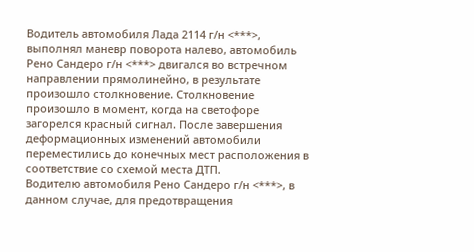Водитель автомобиля Лада 2114 г/н <***>, выполнял маневр поворота налево, автомобиль Рено Сандеро г/н <***> двигался во встречном направлении прямолинейно, в результате произошло столкновение. Столкновение произошло в момент, когда на светофоре загорелся красный сигнал. После завершения деформационных изменений автомобили переместились до конечных мест расположения в соответствие со схемой места ДТП.
Водителю автомобиля Рено Сандеро г/н <***>, в данном случае, для предотвращения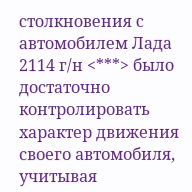столкновения с автомобилем Лада 2114 г/н <***> было достаточно контролировать характер движения своего автомобиля, учитывая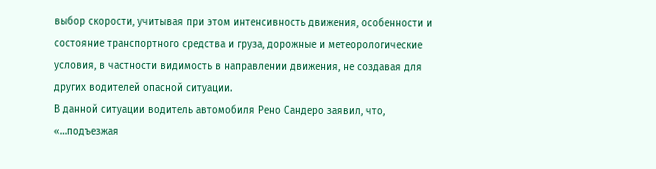выбор скорости, учитывая при этом интенсивность движения, особенности и состояние транспортного средства и груза, дорожные и метеорологические условия, в частности видимость в направлении движения, не создавая для других водителей опасной ситуации.
В данной ситуации водитель автомобиля Рено Сандеро заявил, что, «…подъезжая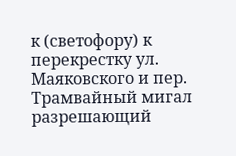к (светофору) к перекрестку ул. Маяковского и пер. Трамвайный мигал разрешающий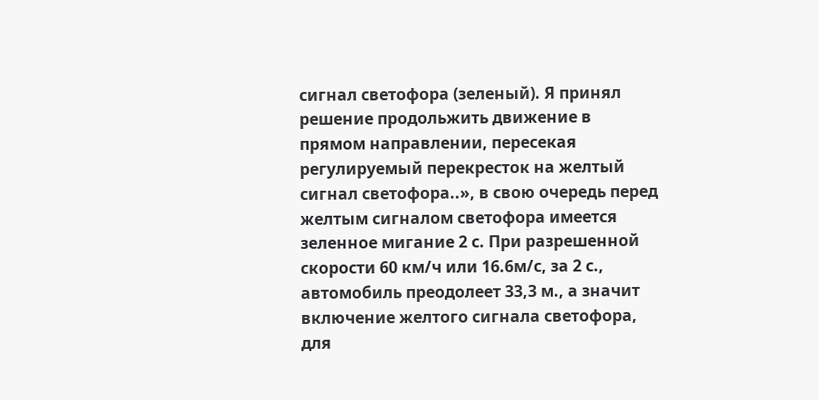сигнал светофора (зеленый). Я принял решение продольжить движение в прямом направлении, пересекая регулируемый перекресток на желтый сигнал светофора..», в свою очередь перед желтым сигналом светофора имеется зеленное мигание 2 с. При разрешенной скорости 60 км/ч или 16.6м/с, за 2 с., автомобиль преодолеет 33,3 м., а значит включение желтого сигнала светофора, для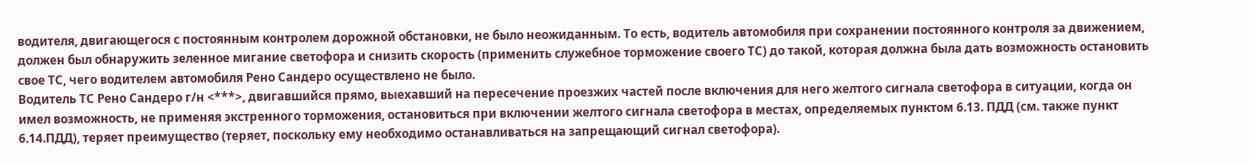водителя, двигающегося с постоянным контролем дорожной обстановки, не было неожиданным. То есть, водитель автомобиля при сохранении постоянного контроля за движением, должен был обнаружить зеленное мигание светофора и снизить скорость (применить служебное торможение своего ТС) до такой, которая должна была дать возможность остановить свое ТС, чего водителем автомобиля Рено Сандеро осуществлено не было.
Водитель ТС Рено Сандеро г/н <***>, двигавшийся прямо, выехавший на пересечение проезжих частей после включения для него желтого сигнала светофора в ситуации, когда он имел возможность, не применяя экстренного торможения, остановиться при включении желтого сигнала светофора в местах, определяемых пунктом 6.13. ПДД (см. также пункт 6.14.ПДД), теряет преимущество (теряет, поскольку ему необходимо останавливаться на запрещающий сигнал светофора).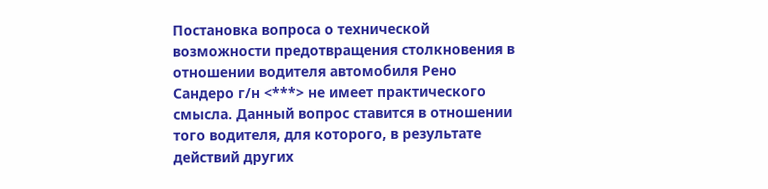Постановка вопроса о технической возможности предотвращения столкновения в отношении водителя автомобиля Рено Сандеро г/н <***> не имеет практического смысла. Данный вопрос ставится в отношении того водителя, для которого, в результате действий других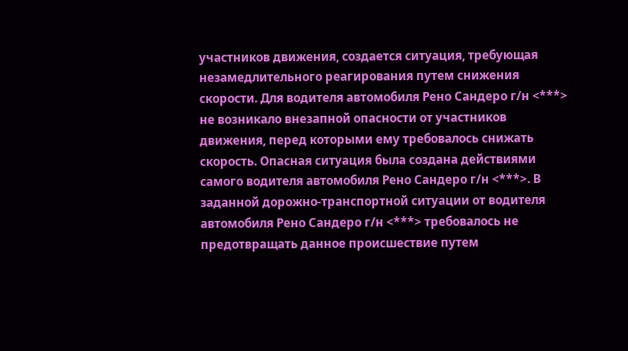участников движения, создается ситуация, требующая незамедлительного реагирования путем снижения скорости. Для водителя автомобиля Рено Сандеро г/н <***> не возникало внезапной опасности от участников движения, перед которыми ему требовалось снижать скорость. Опасная ситуация была создана действиями самого водителя автомобиля Рено Сандеро г/н <***>. В заданной дорожно-транспортной ситуации от водителя автомобиля Рено Сандеро г/н <***> требовалось не предотвращать данное происшествие путем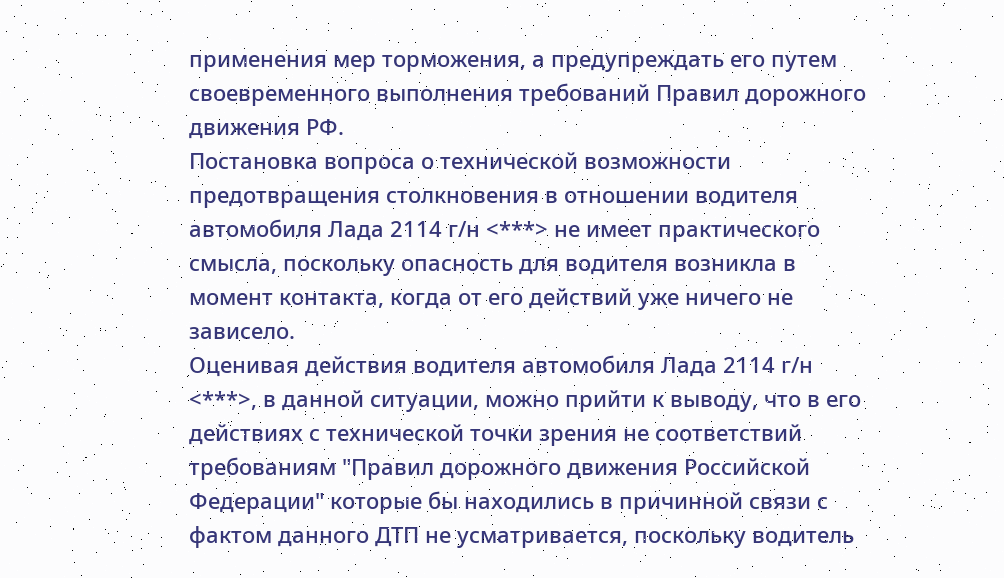применения мер торможения, а предупреждать его путем своевременного выполнения требований Правил дорожного движения РФ.
Постановка вопроса о технической возможности предотвращения столкновения в отношении водителя автомобиля Лада 2114 г/н <***> не имеет практического смысла, поскольку опасность для водителя возникла в момент контакта, когда от его действий уже ничего не зависело.
Оценивая действия водителя автомобиля Лада 2114 г/н <***>, в данной ситуации, можно прийти к выводу, что в его действиях с технической точки зрения не соответствий требованиям "Правил дорожного движения Российской Федерации" которые бы находились в причинной связи с фактом данного ДТП не усматривается, поскольку водитель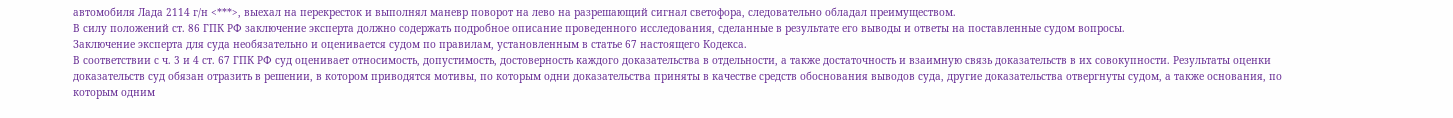автомобиля Лада 2114 г/н <***>, выехал на перекресток и выполнял маневр поворот на лево на разрешающий сигнал светофора, следовательно обладал преимуществом.
В силу положений ст. 86 ГПК РФ заключение эксперта должно содержать подробное описание проведенного исследования, сделанные в результате его выводы и ответы на поставленные судом вопросы.
Заключение эксперта для суда необязательно и оценивается судом по правилам, установленным в статье 67 настоящего Кодекса.
В соответствии с ч. 3 и 4 ст. 67 ГПК РФ суд оценивает относимость, допустимость, достоверность каждого доказательства в отдельности, а также достаточность и взаимную связь доказательств в их совокупности. Результаты оценки доказательств суд обязан отразить в решении, в котором приводятся мотивы, по которым одни доказательства приняты в качестве средств обоснования выводов суда, другие доказательства отвергнуты судом, а также основания, по которым одним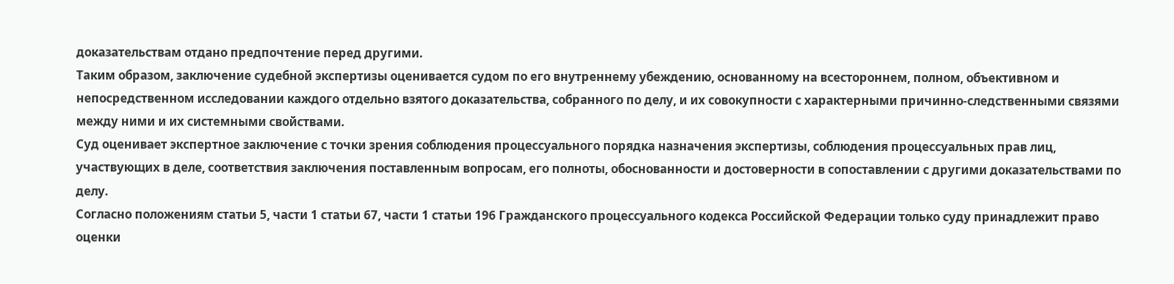доказательствам отдано предпочтение перед другими.
Таким образом, заключение судебной экспертизы оценивается судом по его внутреннему убеждению, основанному на всестороннем, полном, объективном и непосредственном исследовании каждого отдельно взятого доказательства, собранного по делу, и их совокупности с характерными причинно-следственными связями между ними и их системными свойствами.
Суд оценивает экспертное заключение с точки зрения соблюдения процессуального порядка назначения экспертизы, соблюдения процессуальных прав лиц, участвующих в деле, соответствия заключения поставленным вопросам, его полноты, обоснованности и достоверности в сопоставлении с другими доказательствами по делу.
Согласно положениям статьи 5, части 1 статьи 67, части 1 статьи 196 Гражданского процессуального кодекса Российской Федерации только суду принадлежит право оценки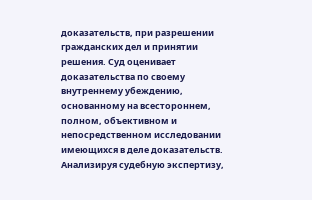доказательств, при разрешении гражданских дел и принятии решения. Суд оценивает доказательства по своему внутреннему убеждению, основанному на всестороннем, полном, объективном и непосредственном исследовании имеющихся в деле доказательств.
Анализируя судебную экспертизу,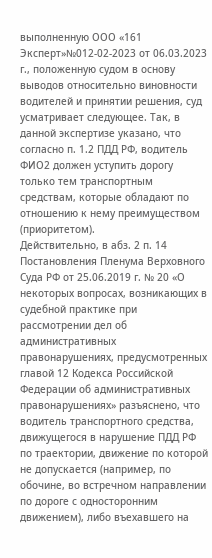выполненную ООО «161 Эксперт»№012-02-2023 от 06.03.2023 г., положенную судом в основу выводов относительно виновности водителей и принятии решения, суд усматривает следующее. Так, в данной экспертизе указано, что согласно п. 1.2 ПДД РФ, водитель ФИО2 должен уступить дорогу только тем транспортным средствам, которые обладают по отношению к нему преимуществом (приоритетом).
Действительно, в абз. 2 п. 14 Постановления Пленума Верховного Суда РФ от 25.06.2019 г. № 20 «О некоторых вопросах, возникающих в судебной практике при рассмотрении дел об административных правонарушениях, предусмотренных главой 12 Кодекса Российской Федерации об административных правонарушениях» разъяснено, что водитель транспортного средства, движущегося в нарушение ПДД РФ по траектории, движение по которой не допускается (например, по обочине, во встречном направлении по дороге с односторонним движением), либо въехавшего на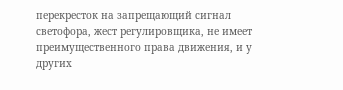перекресток на запрещающий сигнал светофора, жест регулировщика, не имеет преимущественного права движения, и у других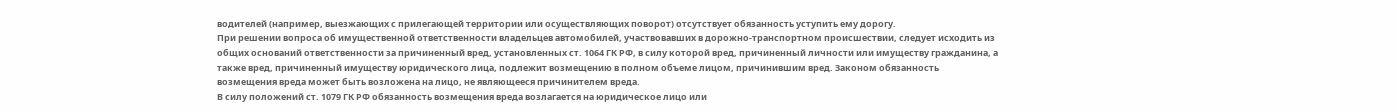водителей (например, выезжающих с прилегающей территории или осуществляющих поворот) отсутствует обязанность уступить ему дорогу.
При решении вопроса об имущественной ответственности владельцев автомобилей, участвовавших в дорожно-транспортном происшествии, следует исходить из общих оснований ответственности за причиненный вред, установленных ст. 1064 ГК РФ, в силу которой вред, причиненный личности или имуществу гражданина, а также вред, причиненный имуществу юридического лица, подлежит возмещению в полном объеме лицом, причинившим вред. Законом обязанность возмещения вреда может быть возложена на лицо, не являющееся причинителем вреда.
В силу положений ст. 1079 ГК РФ обязанность возмещения вреда возлагается на юридическое лицо или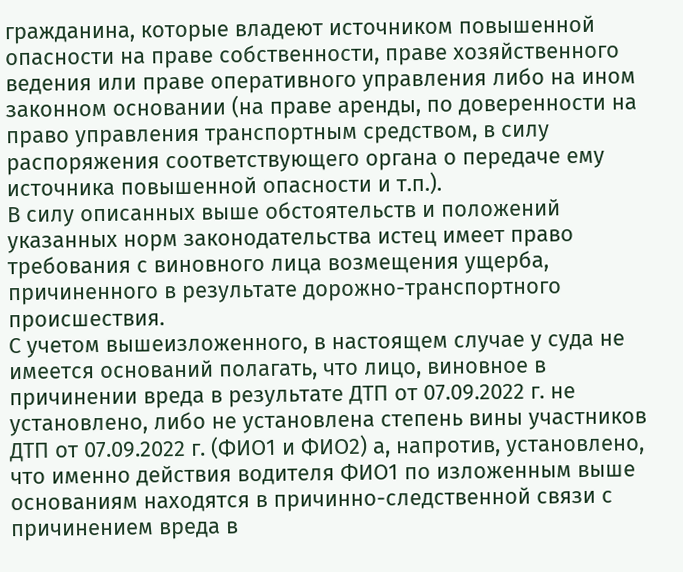гражданина, которые владеют источником повышенной опасности на праве собственности, праве хозяйственного ведения или праве оперативного управления либо на ином законном основании (на праве аренды, по доверенности на право управления транспортным средством, в силу распоряжения соответствующего органа о передаче ему источника повышенной опасности и т.п.).
В силу описанных выше обстоятельств и положений указанных норм законодательства истец имеет право требования с виновного лица возмещения ущерба, причиненного в результате дорожно-транспортного происшествия.
С учетом вышеизложенного, в настоящем случае у суда не имеется оснований полагать, что лицо, виновное в причинении вреда в результате ДТП от 07.09.2022 г. не установлено, либо не установлена степень вины участников ДТП от 07.09.2022 г. (ФИО1 и ФИО2) а, напротив, установлено, что именно действия водителя ФИО1 по изложенным выше основаниям находятся в причинно-следственной связи с причинением вреда в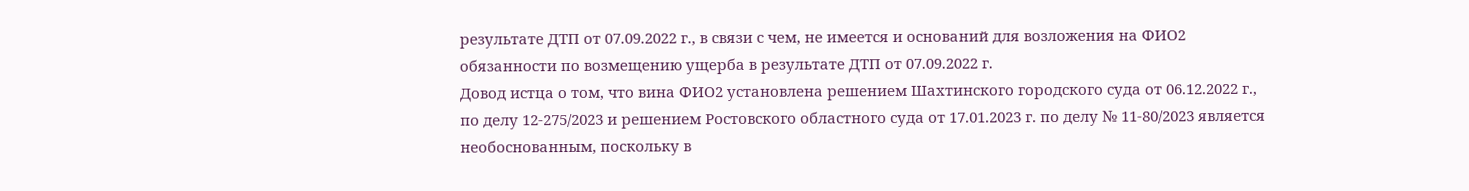результате ДТП от 07.09.2022 г., в связи с чем, не имеется и оснований для возложения на ФИО2 обязанности по возмещению ущерба в результате ДТП от 07.09.2022 г.
Довод истца о том, что вина ФИО2 установлена решением Шахтинского городского суда от 06.12.2022 г., по делу 12-275/2023 и решением Ростовского областного суда от 17.01.2023 г. по делу № 11-80/2023 является необоснованным, поскольку в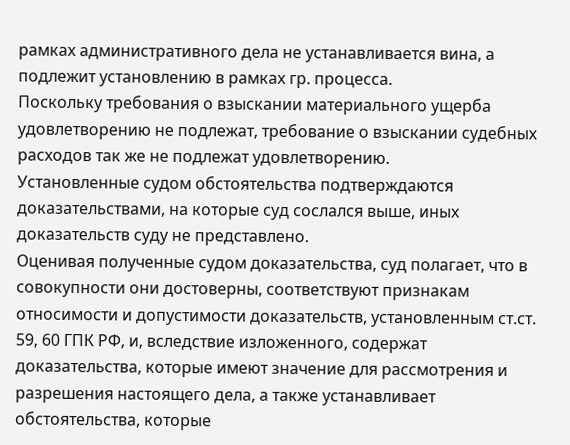рамках административного дела не устанавливается вина, а подлежит установлению в рамках гр. процесса.
Поскольку требования о взыскании материального ущерба удовлетворению не подлежат, требование о взыскании судебных расходов так же не подлежат удовлетворению.
Установленные судом обстоятельства подтверждаются доказательствами, на которые суд сослался выше, иных доказательств суду не представлено.
Оценивая полученные судом доказательства, суд полагает, что в совокупности они достоверны, соответствуют признакам относимости и допустимости доказательств, установленным ст.ст. 59, 60 ГПК РФ, и, вследствие изложенного, содержат доказательства, которые имеют значение для рассмотрения и разрешения настоящего дела, а также устанавливает обстоятельства, которые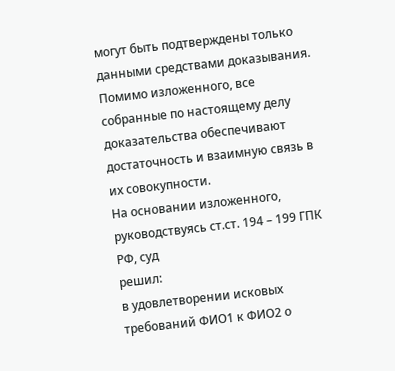могут быть подтверждены только данными средствами доказывания. Помимо изложенного, все собранные по настоящему делу доказательства обеспечивают достаточность и взаимную связь в их совокупности.
На основании изложенного, руководствуясь ст.ст. 194 – 199 ГПК РФ, суд
решил:
в удовлетворении исковых требований ФИО1 к ФИО2 о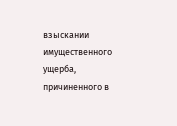взыскании имущественного ущерба, причиненного в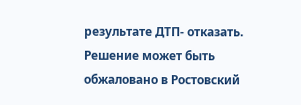результате ДТП- отказать.
Решение может быть обжаловано в Ростовский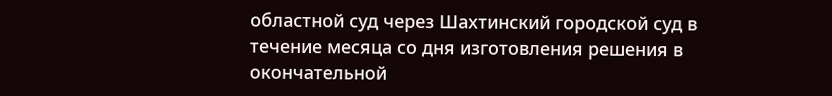областной суд через Шахтинский городской суд в течение месяца со дня изготовления решения в окончательной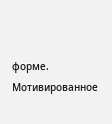форме.
Мотивированное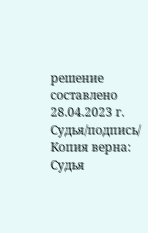решение составлено 28.04.2023 г.
Судья/подпись/ Копия верна:
Судья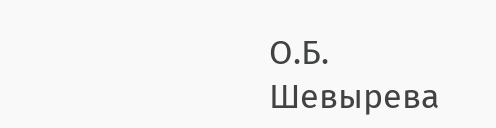О.Б. Шевырева